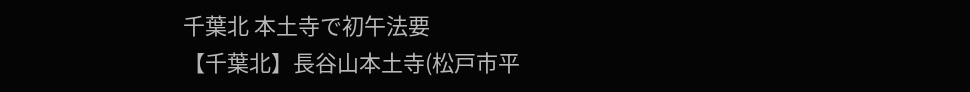千葉北 本土寺で初午法要
【千葉北】長谷山本土寺(松戸市平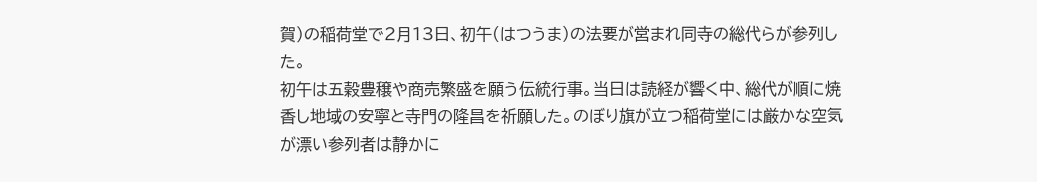賀)の稲荷堂で2月13日、初午(はつうま)の法要が営まれ同寺の総代らが参列した。
初午は五穀豊穣や商売繁盛を願う伝統行事。当日は読経が響く中、総代が順に焼香し地域の安寧と寺門の隆昌を祈願した。のぼり旗が立つ稲荷堂には厳かな空気が漂い参列者は静かに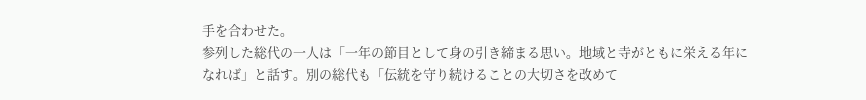手を合わせた。
参列した総代の一人は「一年の節目として身の引き締まる思い。地域と寺がともに栄える年になれば」と話す。別の総代も「伝統を守り続けることの大切さを改めて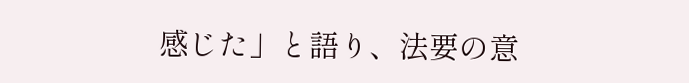感じた」と語り、法要の意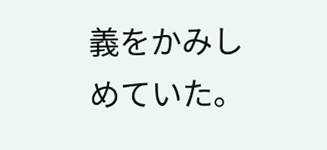義をかみしめていた。